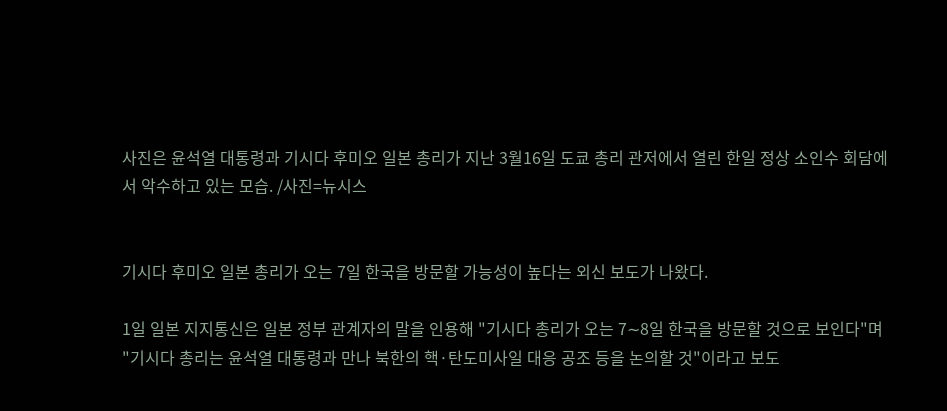사진은 윤석열 대통령과 기시다 후미오 일본 총리가 지난 3월16일 도쿄 총리 관저에서 열린 한일 정상 소인수 회담에서 악수하고 있는 모습. /사진=뉴시스


기시다 후미오 일본 총리가 오는 7일 한국을 방문할 가능성이 높다는 외신 보도가 나왔다.

1일 일본 지지통신은 일본 정부 관계자의 말을 인용해 "기시다 총리가 오는 7∼8일 한국을 방문할 것으로 보인다"며 "기시다 총리는 윤석열 대통령과 만나 북한의 핵·탄도미사일 대응 공조 등을 논의할 것"이라고 보도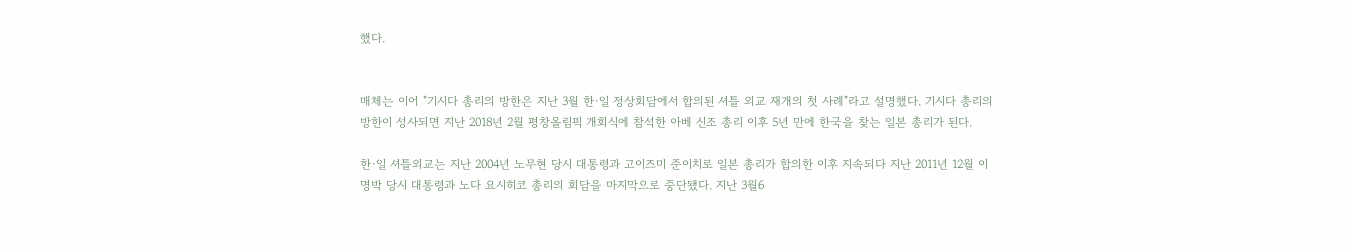했다.


매체는 이어 "기시다 총리의 방한은 지난 3월 한·일 정상회담에서 합의된 셔틀 외교 재개의 첫 사례"라고 설명했다. 기시다 총리의 방한이 성사되면 지난 2018년 2월 평창올림픽 개회식에 참석한 아베 신조 총리 이후 5년 만에 한국을 찾는 일본 총리가 된다.

한·일 셔틀외교는 지난 2004년 노무현 당시 대통령과 고이즈미 준이치로 일본 총리가 합의한 이후 지속되다 지난 2011년 12월 이명박 당시 대통령과 노다 요시히코 총리의 회담을 마지막으로 중단됐다. 지난 3월6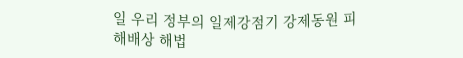일 우리 정부의 일제강점기 강제동원 피해배상 해법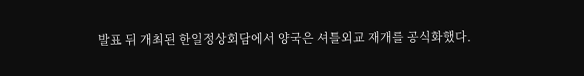발표 뒤 개최된 한일정상회담에서 양국은 셔틀외교 재개를 공식화했다.